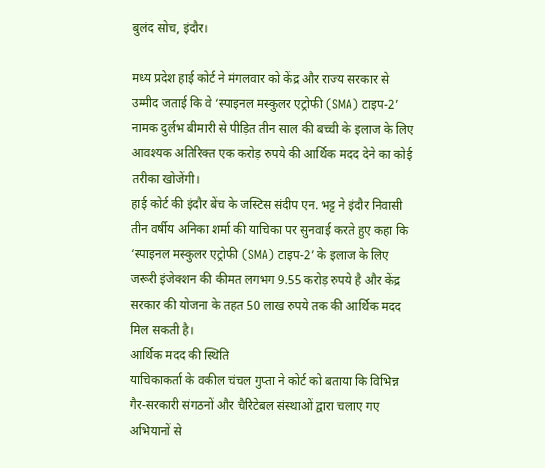बुलंद सोच, इंदौर।

मध्य प्रदेश हाई कोर्ट ने मंगलवार को केंद्र और राज्य सरकार से उम्मीद जताई कि वे ‘स्पाइनल मस्कुलर एट्रोफी (SMA) टाइप-2’ नामक दुर्लभ बीमारी से पीड़ित तीन साल की बच्ची के इलाज के लिए आवश्यक अतिरिक्त एक करोड़ रुपये की आर्थिक मदद देने का कोई तरीका खोजेंगी।
हाई कोर्ट की इंदौर बेंच के जस्टिस संदीप एन. भट्ट ने इंदौर निवासी तीन वर्षीय अनिका शर्मा की याचिका पर सुनवाई करते हुए कहा कि ‘स्पाइनल मस्कुलर एट्रोफी (SMA) टाइप-2’ के इलाज के लिए जरूरी इंजेक्शन की कीमत लगभग 9.55 करोड़ रुपये है और केंद्र सरकार की योजना के तहत 50 लाख रुपये तक की आर्थिक मदद मिल सकती है।
आर्थिक मदद की स्थिति
याचिकाकर्ता के वकील चंचल गुप्ता ने कोर्ट को बताया कि विभिन्न गैर-सरकारी संगठनों और चैरिटेबल संस्थाओं द्वारा चलाए गए अभियानों से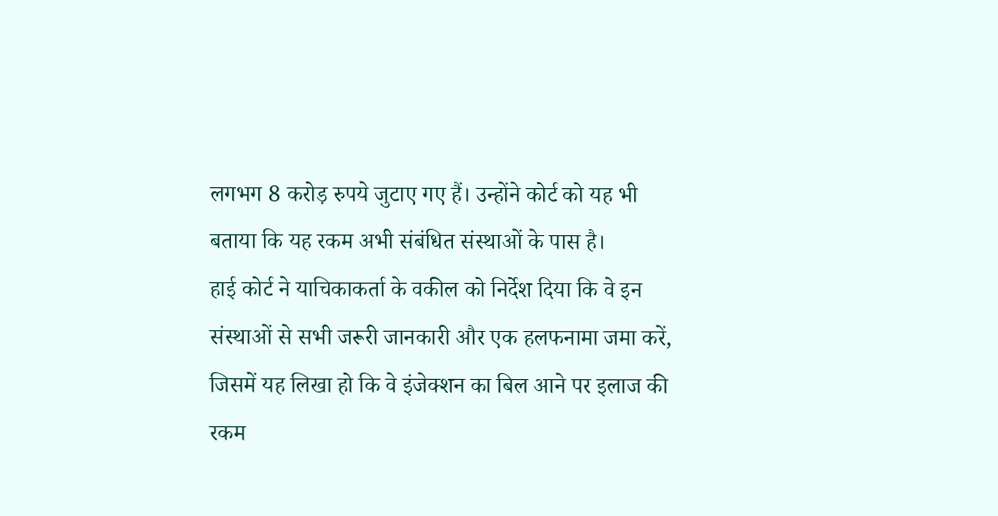लगभग 8 करोड़ रुपये जुटाए गए हैं। उन्होंने कोर्ट को यह भी बताया कि यह रकम अभी संबंधित संस्थाओं के पास है।
हाई कोर्ट ने याचिकाकर्ता के वकील को निर्देश दिया कि वे इन संस्थाओं से सभी जरूरी जानकारी और एक हलफनामा जमा करें, जिसमें यह लिखा हो कि वे इंजेक्शन का बिल आने पर इलाज की रकम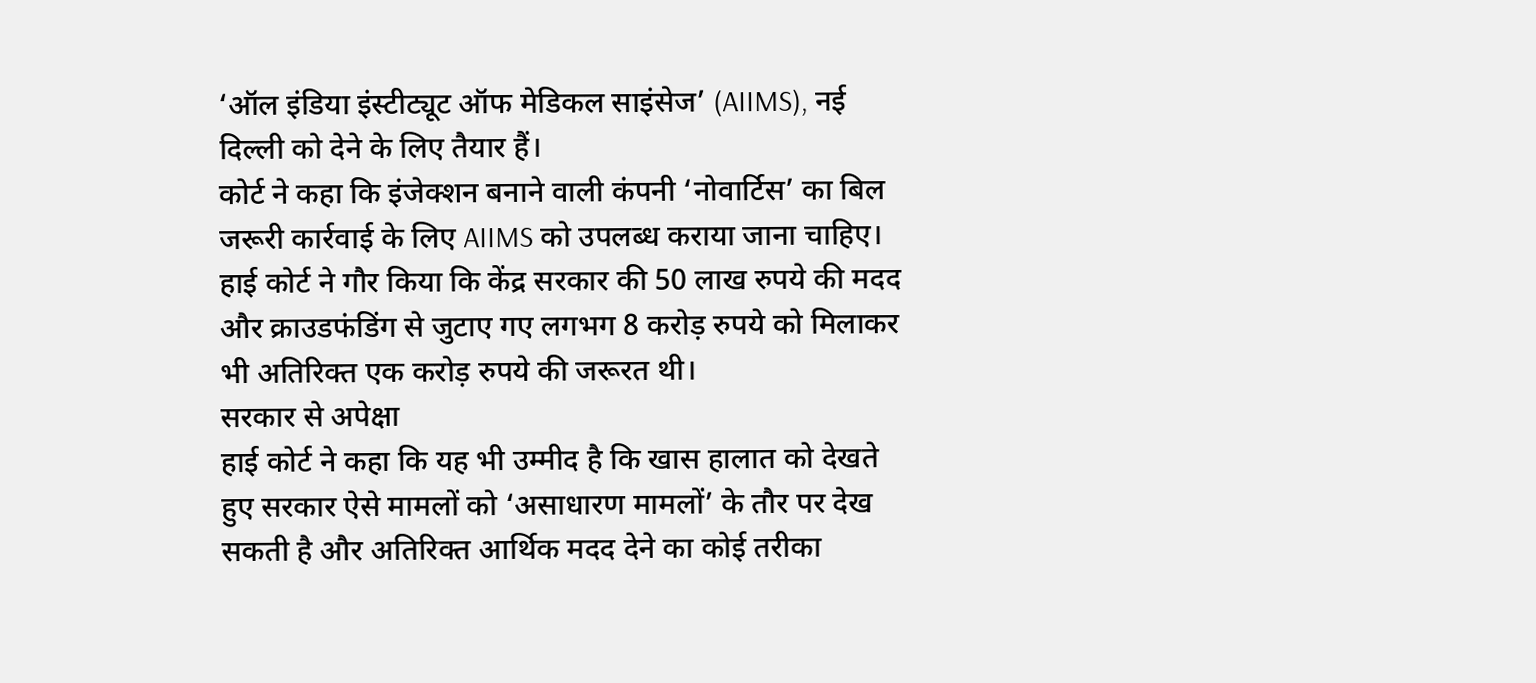‘ऑल इंडिया इंस्टीट्यूट ऑफ मेडिकल साइंसेज’ (AIIMS), नई दिल्ली को देने के लिए तैयार हैं।
कोर्ट ने कहा कि इंजेक्शन बनाने वाली कंपनी ‘नोवार्टिस’ का बिल जरूरी कार्रवाई के लिए AIIMS को उपलब्ध कराया जाना चाहिए।
हाई कोर्ट ने गौर किया कि केंद्र सरकार की 50 लाख रुपये की मदद और क्राउडफंडिंग से जुटाए गए लगभग 8 करोड़ रुपये को मिलाकर भी अतिरिक्त एक करोड़ रुपये की जरूरत थी।
सरकार से अपेक्षा
हाई कोर्ट ने कहा कि यह भी उम्मीद है कि खास हालात को देखते हुए सरकार ऐसे मामलों को ‘असाधारण मामलों’ के तौर पर देख सकती है और अतिरिक्त आर्थिक मदद देने का कोई तरीका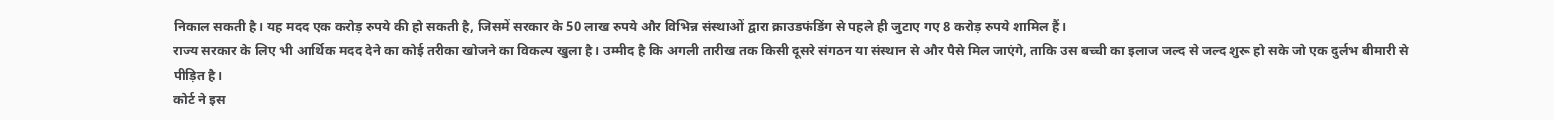निकाल सकती है। यह मदद एक करोड़ रुपये की हो सकती है, जिसमें सरकार के 50 लाख रुपये और विभिन्न संस्थाओं द्वारा क्राउडफंडिंग से पहले ही जुटाए गए 8 करोड़ रुपये शामिल हैं।
राज्य सरकार के लिए भी आर्थिक मदद देने का कोई तरीका खोजने का विकल्प खुला है। उम्मीद है कि अगली तारीख तक किसी दूसरे संगठन या संस्थान से और पैसे मिल जाएंगे, ताकि उस बच्ची का इलाज जल्द से जल्द शुरू हो सके जो एक दुर्लभ बीमारी से पीड़ित है।
कोर्ट ने इस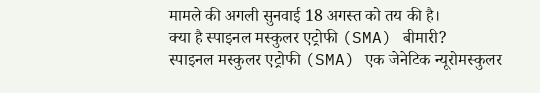मामले की अगली सुनवाई 18 अगस्त को तय की है।
क्या है स्पाइनल मस्कुलर एट्रोफी (SMA) बीमारी?
स्पाइनल मस्कुलर एट्रोफी (SMA) एक जेनेटिक न्यूरोमस्कुलर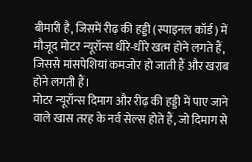बीमारी है, जिसमें रीढ़ की हड्डी (स्पाइनल कॉर्ड) में मौजूद मोटर न्यूरॉन्स धीरे-धीरे खत्म होने लगते हैं, जिससे मांसपेशियां कमजोर हो जाती हैं और खराब होने लगती हैं।
मोटर न्यूरॉन्स दिमाग और रीढ़ की हड्डी में पाए जाने वाले खास तरह के नर्व सेल्स होते हैं, जो दिमाग से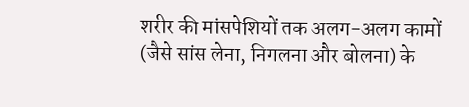शरीर की मांसपेशियों तक अलग-अलग कामों (जैसे सांस लेना, निगलना और बोलना) के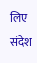लिए संदेश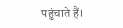पहुंचाते हैं।